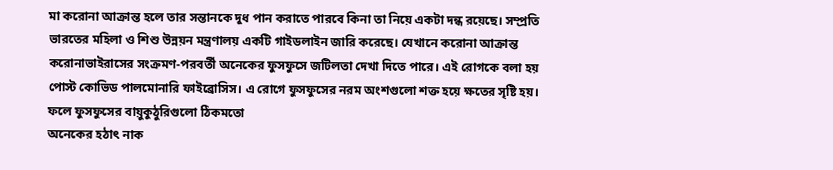মা করোনা আক্রান্ত হলে তার সন্তানকে দুধ পান করাতে পারবে কিনা তা নিয়ে একটা দন্ধ রয়েছে। সম্প্রতি ভারতের মহিলা ও শিশু উন্নয়ন মন্ত্রণালয় একটি গাইডলাইন জারি করেছে। যেখানে করোনা আক্রান্ত
করোনাভাইরাসের সংক্রমণ-পরবর্তী অনেকের ফুসফুসে জটিলতা দেখা দিতে পারে। এই রোগকে বলা হয় পোস্ট কোভিড পালমোনারি ফাইব্রোসিস। এ রোগে ফুসফুসের নরম অংশগুলো শক্ত হয়ে ক্ষতের সৃষ্টি হয়। ফলে ফুসফুসের বায়ুকুঠুরিগুলো ঠিকমতো
অনেকের হঠাৎ নাক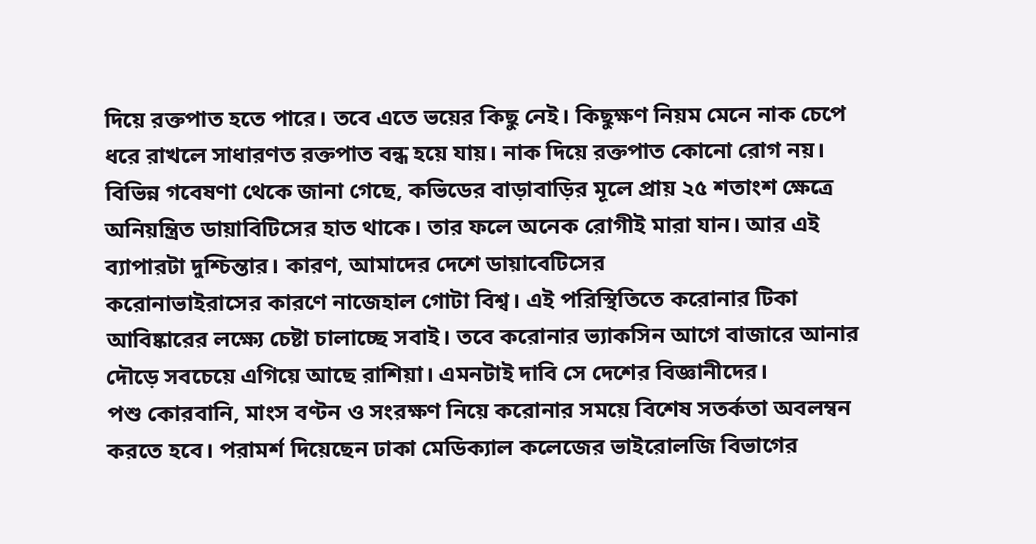দিয়ে রক্তপাত হতে পারে। তবে এতে ভয়ের কিছু নেই। কিছুক্ষণ নিয়ম মেনে নাক চেপে ধরে রাখলে সাধারণত রক্তপাত বন্ধ হয়ে যায়। নাক দিয়ে রক্তপাত কোনো রোগ নয়।
বিভিন্ন গবেষণা থেকে জানা গেছে, কভিডের বাড়াবাড়ির মূলে প্রায় ২৫ শতাংশ ক্ষেত্রে অনিয়ন্ত্রিত ডায়াবিটিসের হাত থাকে। তার ফলে অনেক রোগীই মারা যান। আর এই ব্যাপারটা দুশ্চিন্তার। কারণ, আমাদের দেশে ডায়াবেটিসের
করোনাভাইরাসের কারণে নাজেহাল গোটা বিশ্ব। এই পরিস্থিতিতে করোনার টিকা আবিষ্কারের লক্ষ্যে চেষ্টা চালাচ্ছে সবাই। তবে করোনার ভ্যাকসিন আগে বাজারে আনার দৌড়ে সবচেয়ে এগিয়ে আছে রাশিয়া। এমনটাই দাবি সে দেশের বিজ্ঞানীদের।
পশু কোরবানি, মাংস বণ্টন ও সংরক্ষণ নিয়ে করোনার সময়ে বিশেষ সতর্কতা অবলম্বন করতে হবে। পরামর্শ দিয়েছেন ঢাকা মেডিক্যাল কলেজের ভাইরোলজি বিভাগের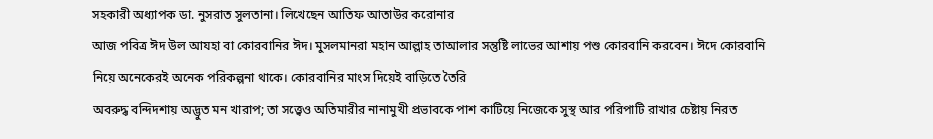সহকারী অধ্যাপক ডা. নুসরাত সুলতানা। লিখেছেন আতিফ আতাউর করোনার
আজ পবিত্র ঈদ উল আযহা বা কোরবানির ঈদ। মুসলমানরা মহান আল্লাহ তাআলার সন্তুষ্টি লাভের আশায় পশু কোরবানি করবেন। ঈদে কোরবানি নিয়ে অনেকেরই অনেক পরিকল্পনা থাকে। কোরবানির মাংস দিয়েই বাড়িতে তৈরি
অবরুদ্ধ বন্দিদশায় অদ্ভুত মন খারাপ; তা সত্ত্বেও অতিমারীর নানামুখী প্রভাবকে পাশ কাটিয়ে নিজেকে সুস্থ আর পরিপাটি রাখার চেষ্টায় নিরত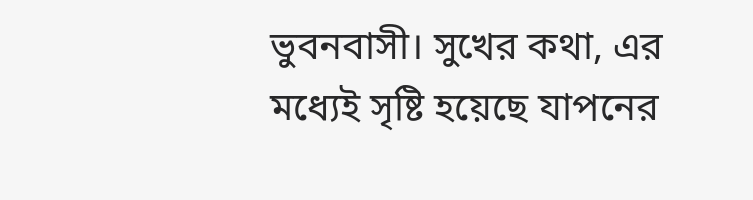ভুবনবাসী। সুখের কথা, এর মধ্যেই সৃষ্টি হয়েছে যাপনের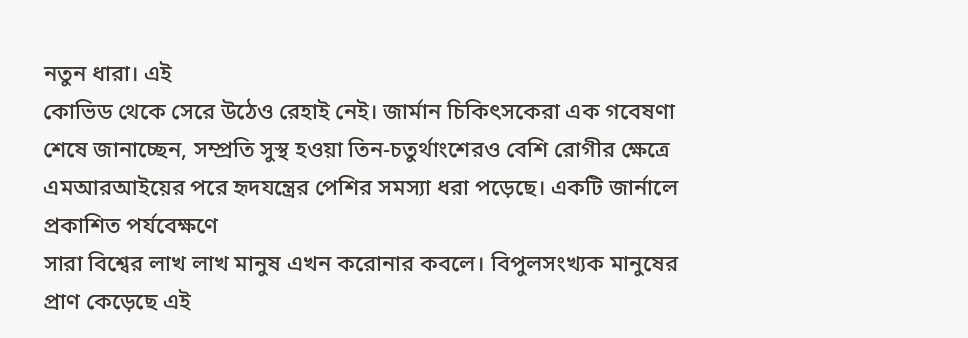নতুন ধারা। এই
কোভিড থেকে সেরে উঠেও রেহাই নেই। জার্মান চিকিৎসকেরা এক গবেষণা শেষে জানাচ্ছেন, সম্প্রতি সুস্থ হওয়া তিন-চতুর্থাংশেরও বেশি রোগীর ক্ষেত্রে এমআরআইয়ের পরে হৃদযন্ত্রের পেশির সমস্যা ধরা পড়েছে। একটি জার্নালে প্রকাশিত পর্যবেক্ষণে
সারা বিশ্বের লাখ লাখ মানুষ এখন করোনার কবলে। বিপুলসংখ্যক মানুষের প্রাণ কেড়েছে এই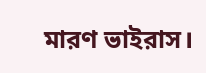মারণ ভাইরাস।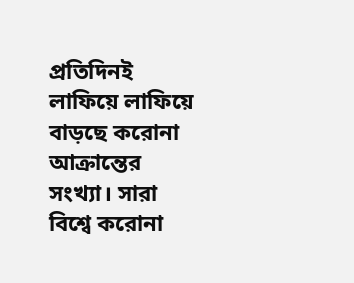প্রতিদিনই লাফিয়ে লাফিয়ে বাড়ছে করোনা আক্রান্তের সংখ্যা। সারা বিশ্বে করোনা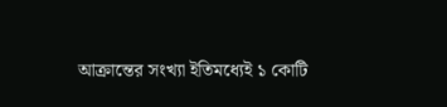আক্রান্তের সংখ্যা ইতিমধ্যেই ১ কোটি